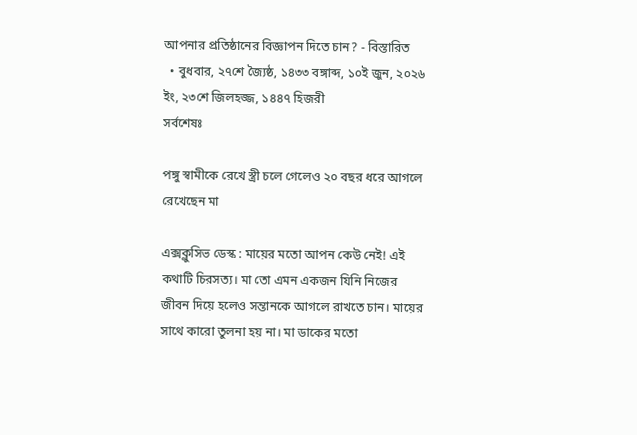আপনার প্রতিষ্ঠানের বিজ্ঞাপন দিতে চান? - বিস্তারিত
  • বুধবার, ২৭শে জ্যৈষ্ঠ, ১৪৩৩ বঙ্গাব্দ, ১০ই জুন, ২০২৬ ইং, ২৩শে জিলহজ্জ, ১৪৪৭ হিজরী
সর্বশেষঃ

পঙ্গু স্বামীকে রেখে স্ত্রী চলে গেলেও ২০ বছর ধরে আগলে রেখেছেন মা

এক্সক্লুসিভ ডেস্ক : মায়ের মতো আপন কেউ নেই! এই কথাটি চিরসত্য। মা তো এমন একজন যিনি নিজের জীবন দিয়ে হলেও সন্তানকে আগলে রাখতে চান। মায়ের সাথে কারো তুলনা হয় না। মা ডাকের মতো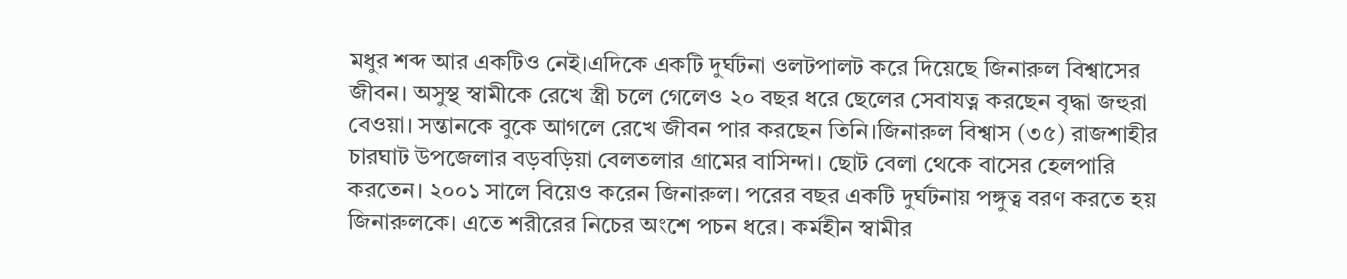মধুর শব্দ আর একটিও নেই।এদিকে একটি দুর্ঘটনা ওলটপালট করে দিয়েছে জিনারুল বিশ্বাসের জীবন। অসুস্থ স্বামীকে রেখে স্ত্রী চলে গেলেও ২০ বছর ধরে ছেলের সেবাযত্ন করছেন বৃদ্ধা জহুরা বেওয়া। সন্তানকে বুকে আগলে রেখে জীবন পার করছেন তিনি।জিনারুল বিশ্বাস (৩৫) রাজশাহীর চারঘাট উপজেলার বড়বড়িয়া বেলতলার গ্রামের বাসিন্দা। ছোট বেলা থেকে বাসের হেলপারি করতেন। ২০০১ সালে বিয়েও করেন জিনারুল। পরের বছর একটি দুর্ঘটনায় পঙ্গুত্ব বরণ করতে হয় জিনারুলকে। এতে শরীরের নিচের অংশে পচন ধরে। কর্মহীন স্বামীর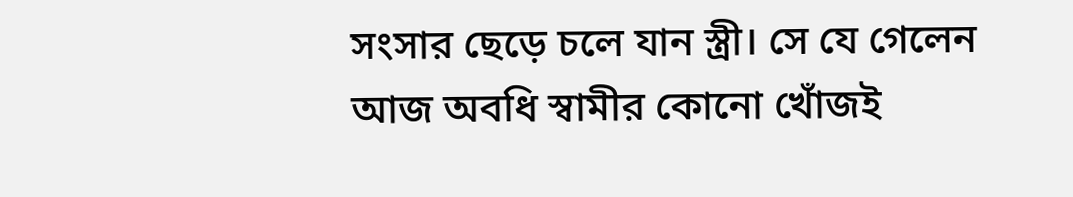সংসার ছেড়ে চলে যান স্ত্রী। সে যে গেলেন আজ অবধি স্বামীর কোনো খোঁজই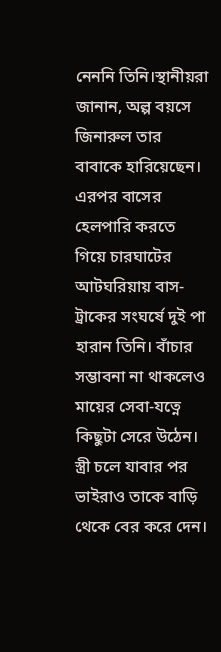নেননি তিনি।স্থানীয়রা জানান, অল্প বয়সে জিনারুল তার বাবাকে হারিয়েছেন। এরপর বাসের হেলপারি করতে গিয়ে চারঘাটের আটঘরিয়ায় বাস-ট্রাকের সংঘর্ষে দুই পা হারান তিনি। বাঁচার সম্ভাবনা না থাকলেও মায়ের সেবা-যত্নে কিছুটা সেরে উঠেন। স্ত্রী চলে যাবার পর ভাইরাও তাকে বাড়ি থেকে বের করে দেন।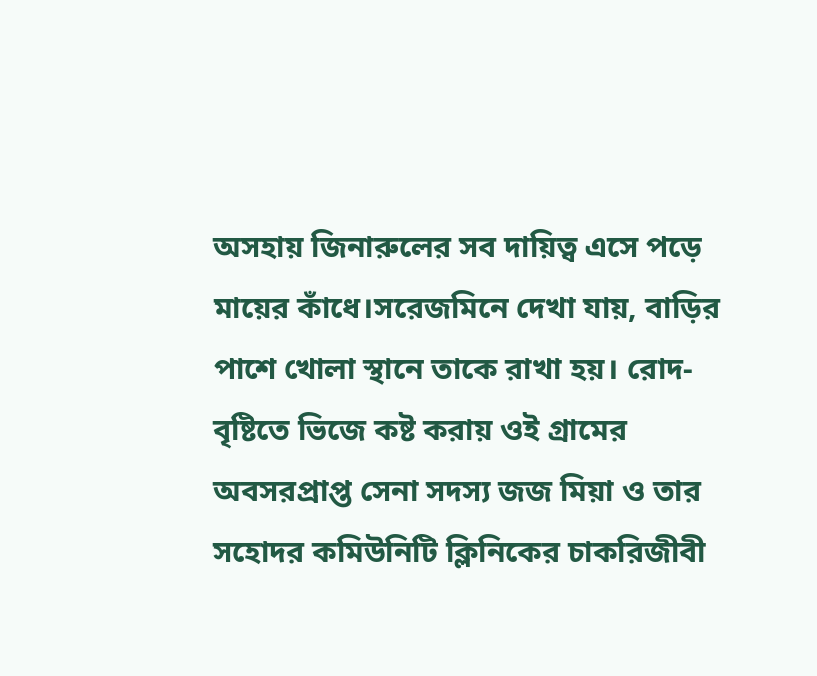অসহায় জিনারুলের সব দায়িত্ব এসে পড়ে মায়ের কাঁধে।সরেজমিনে দেখা যায়, বাড়ির পাশে খোলা স্থানে তাকে রাখা হয়। রোদ-বৃষ্টিতে ভিজে কষ্ট করায় ওই গ্রামের অবসরপ্রাপ্ত সেনা সদস্য জজ মিয়া ও তার সহোদর কমিউনিটি ক্লিনিকের চাকরিজীবী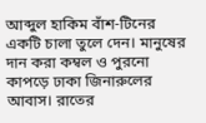আব্দুল হাকিম বাঁশ-টিনের একটি চালা তুলে দেন। মানুষের দান করা কম্বল ও পুরনো কাপড়ে ঢাকা জিনারুলের আবাস। রাতের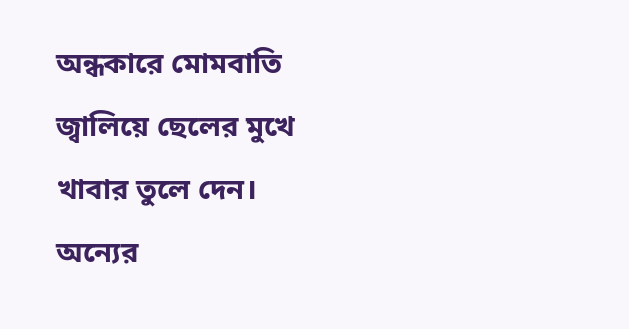অন্ধকারে মোমবাতি জ্বালিয়ে ছেলের মুখে খাবার তুলে দেন। অন্যের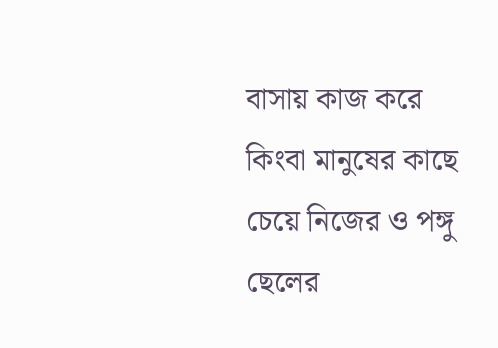বাসায় কাজ করে কিংবা মানুষের কাছে চেয়ে নিজের ও পঙ্গু ছেলের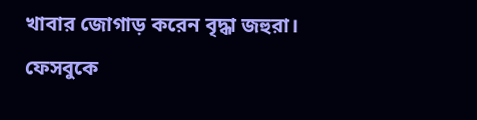খাবার জোগাড় করেন বৃদ্ধা জহুরা।

ফেসবুকে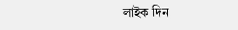লাইক দিন